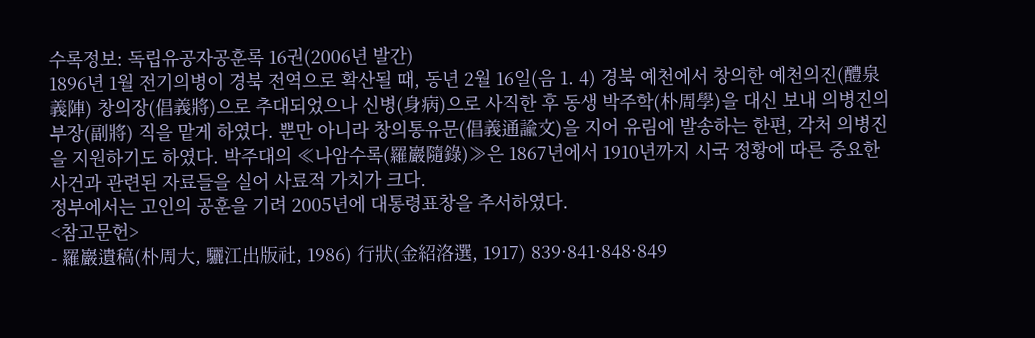수록정보: 독립유공자공훈록 16권(2006년 발간)
1896년 1월 전기의병이 경북 전역으로 확산될 때, 동년 2월 16일(음 1. 4) 경북 예천에서 창의한 예천의진(醴泉義陣) 창의장(倡義將)으로 추대되었으나 신병(身病)으로 사직한 후 동생 박주학(朴周學)을 대신 보내 의병진의 부장(副將) 직을 맡게 하였다. 뿐만 아니라 창의통유문(倡義通諭文)을 지어 유림에 발송하는 한편, 각처 의병진을 지원하기도 하였다. 박주대의 ≪나암수록(羅巖隨錄)≫은 1867년에서 1910년까지 시국 정황에 따른 중요한 사건과 관련된 자료들을 실어 사료적 가치가 크다.
정부에서는 고인의 공훈을 기려 2005년에 대통령표창을 추서하였다.
<참고문헌>
- 羅巖遺稿(朴周大, 驪江出版社, 1986) 行狀(金紹洛選, 1917) 839·841·848·849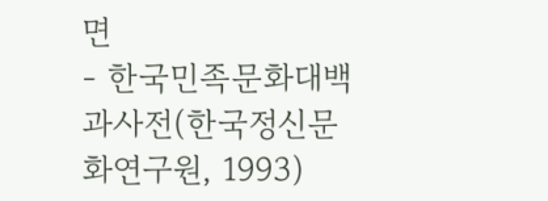면
- 한국민족문화대백과사전(한국정신문화연구원, 1993)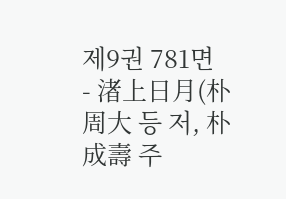제9권 781면
- 渚上日月(朴周大 등 저, 朴成壽 주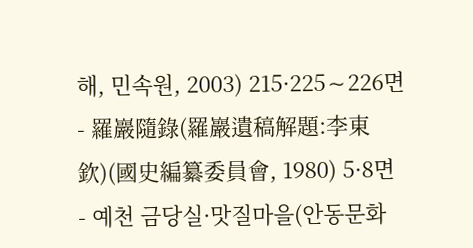해, 민속원, 2003) 215·225∼226면
- 羅巖隨錄(羅巖遺稿解題:李東欽)(國史編纂委員會, 1980) 5·8면
- 예천 금당실·맛질마을(안동문화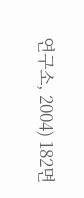연구소, 2004) 182면